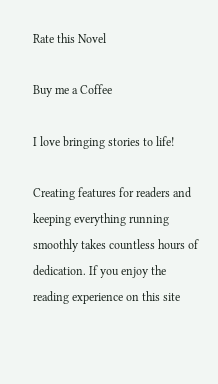Rate this Novel

Buy me a Coffee

I love bringing stories to life!

Creating features for readers and keeping everything running smoothly takes countless hours of dedication. If you enjoy the reading experience on this site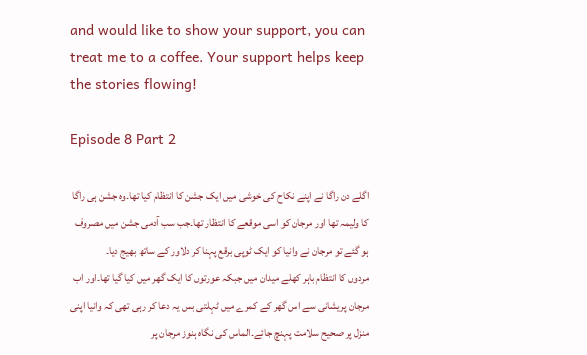and would like to show your support, you can treat me to a coffee. Your support helps keep the stories flowing!

Episode 8 Part 2

اگلے دن راگا نے اپنے نکاح کی خوشی میں ایک جشن کا انتظام کیا تھا۔وہ جشن ہی راگا کا ولیمہ تھا اور مرجان کو اسی موقعے کا انتظار تھا۔جب سب آدمی جشن میں مصروف ہو گئے تو مرجان نے وانیا کو ایک ٹوپی برقع پہنا کر دلاور کے ساتھ بھیج دیا۔
مردوں کا انتظام باہر کھلے میدان میں جبکہ عورتوں کا ایک گھر میں کیا گیا تھا۔اور اب مرجان پریشانی سے اس گھر کے کمرے میں ٹہلتی بس یہ دعا کر رہی تھی کہ وانیا اپنی منزل پر صحیح سلامت پہنچ جائے۔الماس کی نگاہ ہنوز مرجان پر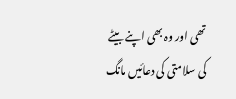تھی اور وہ بھی اپنے بیٹے کی سلامتی کی دعائیں مانگ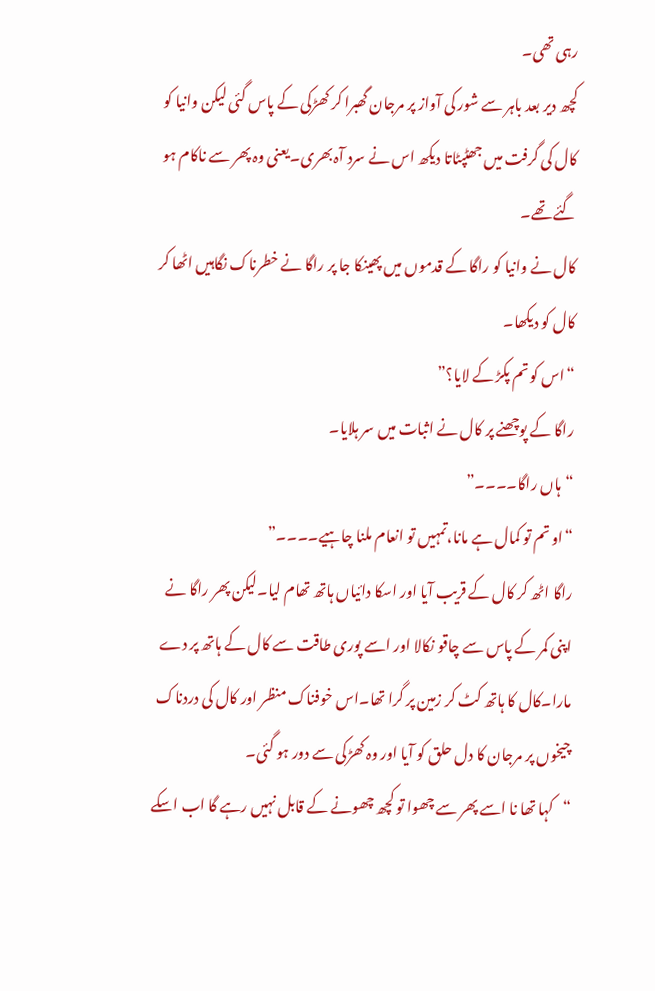رہی تھی۔
کچھ دیر بعد باہر سے شور کی آواز پر مرجان گھبرا کر کھڑکی کے پاس گئی لیکن وانیا کو کال کی گرفت میں جھٹپٹاتا دیکھ اس نے سرد آہ بھری۔یعنی وہ پھر سے ناکام ہو گئے تھے۔
کال نے وانیا کو راگا کے قدموں میں پھینکا جا پر راگا نے خطرناک نگاہیں اٹھا کر کال کو دیکھا۔
“اس کو تم پکڑ کے لایا؟”
راگا کے پوچھنے پر کال نے اثبات میں سر ہلایا۔
“ہاں راگا۔۔۔۔”
“او تم تو کمال ہے مانا،تمہیں تو انعام ملنا چاہیے۔۔۔۔”
راگا اٹھ کر کال کے قریب آیا اور اسکا دائیاں ہاتھ تھام لیا۔لیکن پھر راگا نے اپنی کمر کے پاس سے چاقو نکالا اور اسے پوری طاقت سے کال کے ہاتھ پر دے مارا۔کال کا ہاتھ کٹ کر زمین پر گرا تھا۔اس خوفناک منظر اور کال کی دردناک چیخوں پر مرجان کا دل حلق کو آیا اور وہ کھڑکی سے دور ہو گئی۔
“کہا تھا نا اسے پھر سے چھوا تو کچھ چھونے کے قابل نہیں رہے گا اب اسکے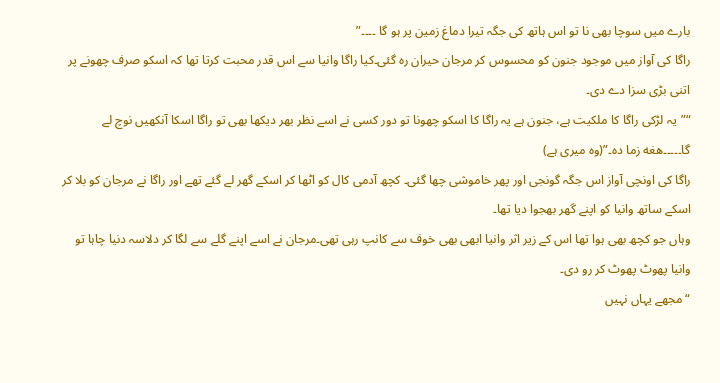بارے میں سوچا بھی نا تو اس ہاتھ کی جگہ تیرا دماغ زمین پر ہو گا ۔۔۔۔”
راگا کی آواز میں موجود جنون کو محسوس کر مرجان حیران رہ گئی۔کیا راگا وانیا سے اس قدر محبت کرتا تھا کہ اسکو صرف چھونے پر اتنی بڑی سزا دے دی۔
“”یہ لڑکی راگا کا ملکیت ہے، جنون ہے یہ راگا کا اسکو چھونا تو دور کسی نے اسے نظر بھر دیکھا بھی تو راگا اسکا آنکھیں نوچ لے گا۔۔۔۔۔هغه زما ده۔”(وہ میری ہے)
راگا کی اونچی آواز اس جگہ گونجی اور پھر خاموشی چھا گئی۔ کچھ آدمی کال کو اٹھا کر اسکے گھر لے گئے تھے اور راگا نے مرجان کو بلا کر اسکے ساتھ وانیا کو اپنے گھر بھجوا دیا تھا۔
وہاں جو کچھ بھی ہوا تھا اس کے زیر اثر وانیا ابھی بھی خوف سے کانپ رہی تھی۔مرجان نے اسے اپنے گلے سے لگا کر دلاسہ دنیا چاہا تو وانیا پھوٹ پھوٹ کر رو دی۔
“مجھے یہاں نہیں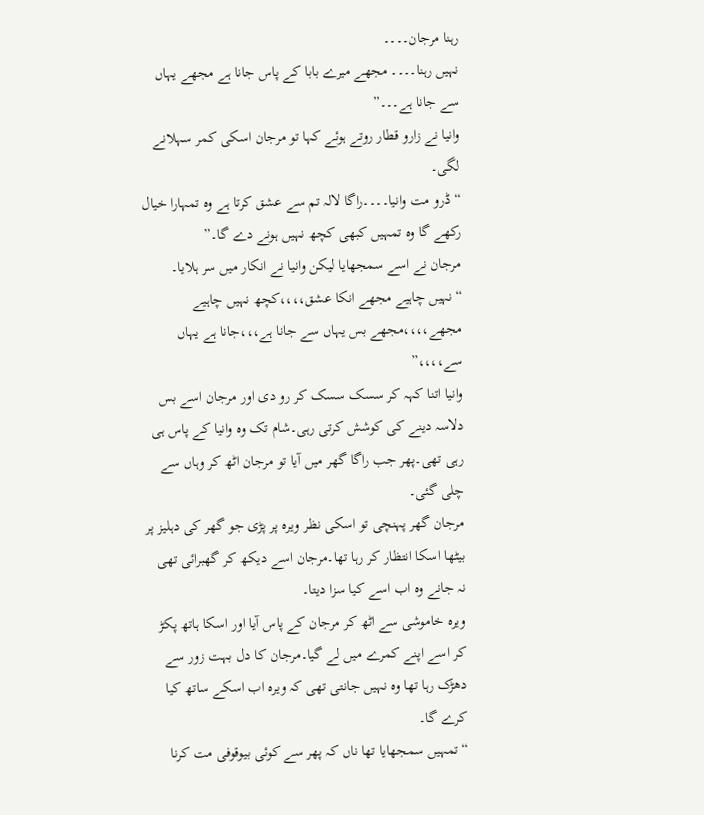رہنا مرجان۔۔۔۔
نہیں رہنا۔۔۔۔ مجھے میرے بابا کے پاس جانا ہے مجھے یہاں سے جانا ہے۔۔۔”
وانیا نے زارو قطار روتے ہوئے کہا تو مرجان اسکی کمر سہلانے لگی۔
“ڈرو مت وانیا۔۔۔۔راگا لالہ تم سے عشق کرتا ہے وہ تمہارا خیال رکھے گا وہ تمہیں کبھی کچھ نہیں ہونے دے گا۔”
مرجان نے اسے سمجھایا لیکن وانیا نے انکار میں سر ہلایا۔
“نہیں چاہیے مجھے انکا عشق،،،،کچھ نہیں چاہیے مجھے،،،،مجھے بس یہاں سے جانا ہے،،،جانا ہے یہاں سے،،،،”
وانیا اتنا کہہ کر سسک سسک کر رو دی اور مرجان اسے بس دلاسہ دینے کی کوشش کرتی رہی۔شام تک وہ وانیا کے پاس ہی رہی تھی۔پھر جب راگا گھر میں آیا تو مرجان اٹھ کر وہاں سے چلی گئی۔
مرجان گھر پہنچی تو اسکی نظر ویرہ پر پڑی جو گھر کی دہلیز پر بیٹھا اسکا انتظار کر رہا تھا۔مرجان اسے دیکھ کر گھبرائی تھی نہ جانے وہ اب اسے کیا سزا دیتا۔
ویرہ خاموشی سے اٹھ کر مرجان کے پاس آیا اور اسکا ہاتھ پکڑ کر اسے اپنے کمرے میں لے گیا۔مرجان کا دل بہت زور سے دھڑک رہا تھا وہ نہیں جانتی تھی کہ ویرہ اب اسکے ساتھ کیا کرے گا۔
“تمہیں سمجھایا تھا ناں کہ پھر سے کوئی بیوقوفی مت کرنا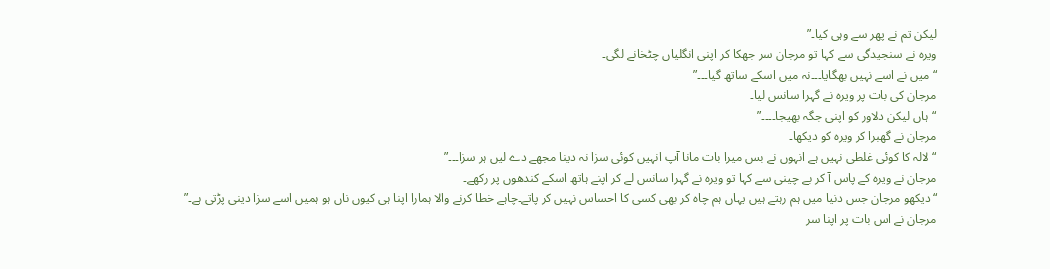لیکن تم نے پھر سے وہی کیا۔”
ویرہ نے سنجیدگی سے کہا تو مرجان سر جھکا کر اپنی انگلیاں چٹخانے لگی۔
“میں نے اسے نہیں بھگایا۔۔۔نہ میں اسکے ساتھ گیا۔۔۔”
مرجان کی بات پر ویرہ نے گہرا سانس لیا۔
“ہاں لیکن دلاور کو اپنی جگہ بھیجا۔۔۔۔”
مرجان نے گھبرا کر ویرہ کو دیکھا۔
“لالہ کا کوئی غلطی نہیں ہے انہوں نے بس میرا بات مانا آپ انہیں کوئی سزا نہ دینا مجھے دے لیں ہر سزا۔۔۔”
مرجان نے ویرہ کے پاس آ کر بے چینی سے کہا تو ویرہ نے گہرا سانس لے کر اپنے ہاتھ اسکے کندھوں پر رکھے۔
“دیکھو مرجان جس دنیا میں ہم رہتے ہیں یہاں ہم چاہ کر بھی کسی کا احساس نہیں کر پاتے۔چاہے خطا کرنے والا ہمارا اپنا ہی کیوں ناں ہو ہمیں اسے سزا دینی پڑتی ہے۔”
مرجان نے اس بات پر اپنا سر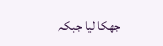جھکا لیا جبکہ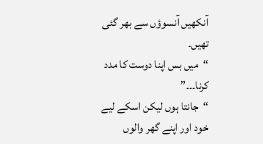آنکھیں آنسوؤں سے بھر گئی تھیں۔
“میں بس اپنا دوست کا مدد کرنا۔۔۔”
“جانتا ہوں لیکن اسکے لیے خود اور اپنے گھر والوں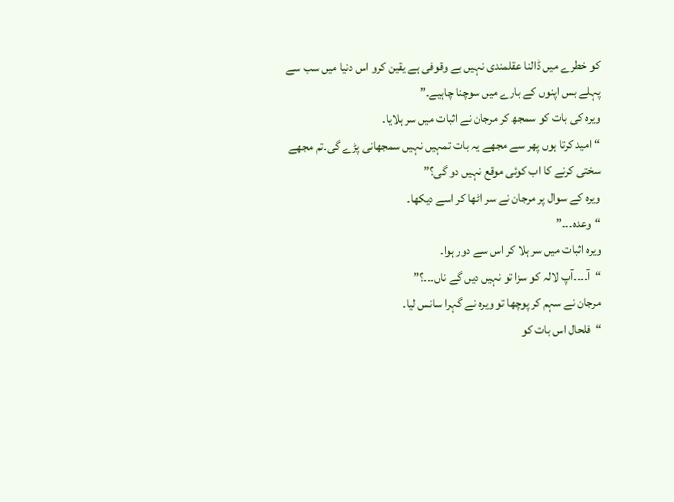کو خطرے میں ڈالنا عقلمندی نہیں بے وقوفی ہے یقین کرو اس دنیا میں سب سے پہلے بس اپنوں کے بارے میں سوچنا چاہیے۔”
ویرہ کی بات کو سمجھ کر مرجان نے اثبات میں سر ہلایا۔
“امید کرتا ہوں پھر سے مجھے یہ بات تمہیں نہیں سمجھانی پڑے گی۔تم مجھے سختی کرنے کا اب کوئی موقع نہیں دو گی؟”
ویرہ کے سوال پر مرجان نے سر اٹھا کر اسے دیکھا۔
“وعدہ۔۔۔”
ویرہ اثبات میں سر ہلا کر اس سے دور ہوا۔
“آ۔۔۔۔آپ لالہ کو سزا تو نہیں دیں گے ناں۔۔۔؟”
مرجان نے سہم کر پوچھا تو ویرہ نے گہرا سانس لیا۔
“فلحال اس بات کو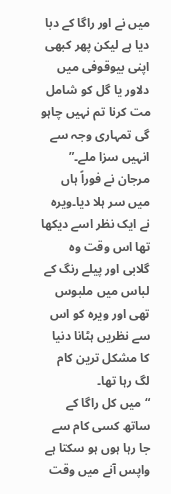میں نے اور راگا کے دبا دیا ہے لیکن پھر کبھی اپنی بیوقوفی میں دلاور یا گل کو شامل مت کرنا تم نہیں چاہو گی تمہاری وجہ سے انہیں سزا ملے۔”
مرجان نے فوراً ہاں میں سر ہلا دیا۔ویرہ نے ایک نظر اسے دیکھا تھا اس وقت وہ گلابی اور پیلے رنگ کے لباس میں ملبوس تھی اور ویرہ کو اس سے نظریں ہٹانا دنیا کا مشکل ترین کام لگ رہا تھا۔
“میں کل راگا کے ساتھ کسی کام سے جا رہا ہوں ہو سکتا ہے واپس آنے میں وقت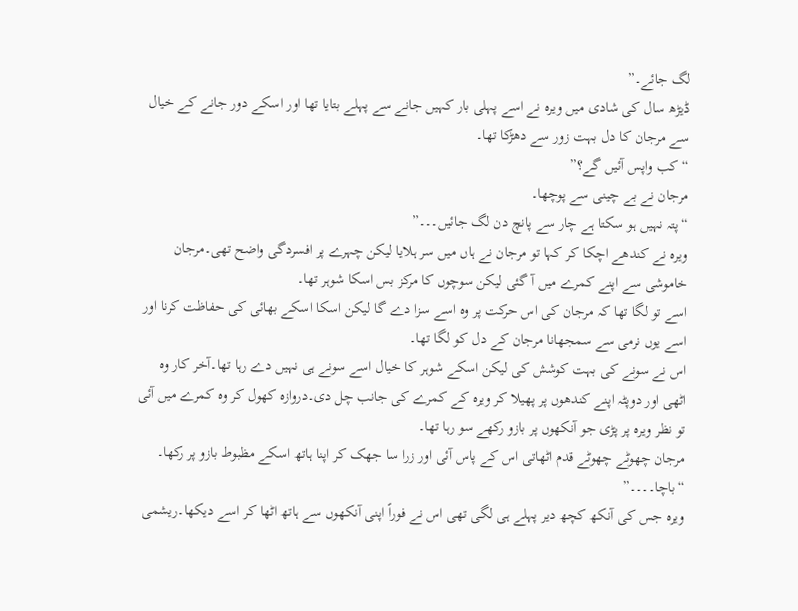لگ جائے۔”
ڈیڑھ سال کی شادی میں ویرہ نے اسے پہلی بار کہیں جانے سے پہلے بتایا تھا اور اسکے دور جانے کے خیال سے مرجان کا دل بہت زور سے دھڑکا تھا۔
“کب واپس آئیں گے؟”
مرجان نے بے چینی سے پوچھا۔
“پتہ نہیں ہو سکتا ہے چار سے پانچ دن لگ جائیں۔۔۔”
ویرہ نے کندھے اچکا کر کہا تو مرجان نے ہاں میں سر ہلایا لیکن چہرے پر افسردگی واضح تھی۔مرجان خاموشی سے اپنے کمرے میں آ گئی لیکن سوچوں کا مرکز بس اسکا شوہر تھا۔
اسے تو لگا تھا کہ مرجان کی اس حرکت پر وہ اسے سزا دے گا لیکن اسکا اسکے بھائی کی حفاظت کرنا اور اسے یوں نرمی سے سمجھانا مرجان کے دل کو لگا تھا۔
اس نے سونے کی بہت کوشش کی لیکن اسکے شوہر کا خیال اسے سونے ہی نہیں دے رہا تھا۔آخر کار وہ اٹھی اور دوپٹہ اپنے کندھوں پر پھیلا کر ویرہ کے کمرے کی جانب چل دی۔دروازہ کھول کر وہ کمرے میں آئی تو نظر ویرہ پر پڑی جو آنکھوں پر بازو رکھے سو رہا تھا۔
مرجان چھوٹے چھوٹے قدم اٹھاتی اس کے پاس آئی اور زرا سا جھک کر اپنا ہاتھ اسکے مظبوط بازو پر رکھا۔
“باچا۔۔۔۔”
ویرہ جس کی آنکھ کچھ دیر پہلے ہی لگی تھی اس نے فوراً اپنی آنکھوں سے ہاتھ اٹھا کر اسے دیکھا۔ریشمی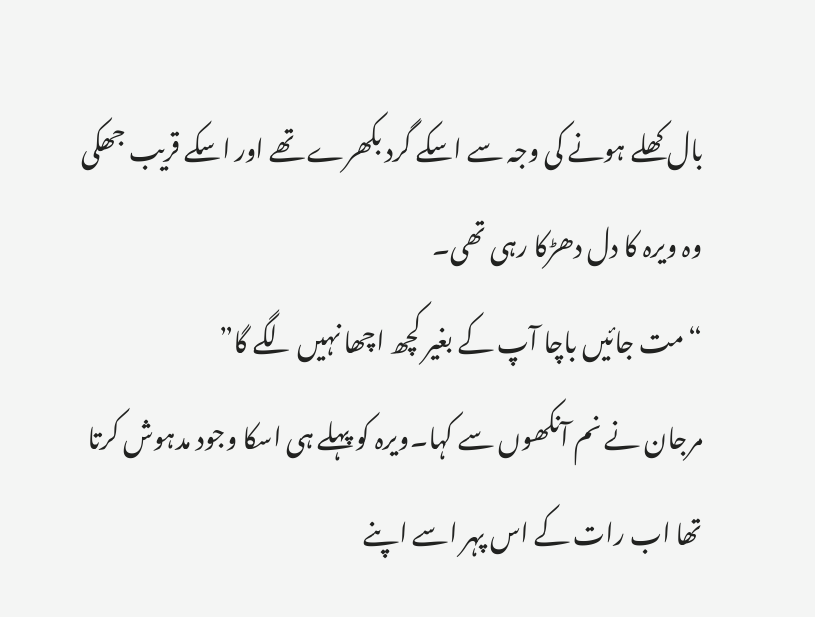بال کھلے ہونے کی وجہ سے اسکے گرد بکھرے تھے اور اسکے قریب جھکی وہ ویرہ کا دل دھڑکا رہی تھی۔
“مت جائیں باچا آپ کے بغیر کچھ اچھا نہیں لگے گا”
مرجان نے نم آنکھوں سے کہا۔ویرہ کو پہلے ہی اسکا وجود مدہوش کرتا تھا اب رات کے اس پہر اسے اپنے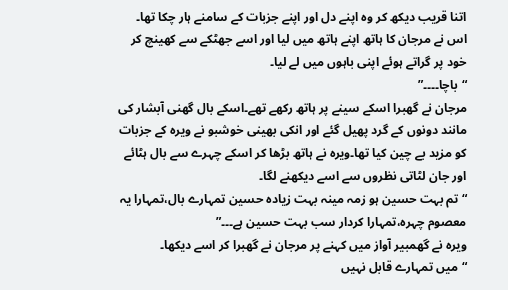اتنا قریب دیکھ کر وہ اپنے دل اور اپنے جزبات کے سامنے ہار چکا تھا۔
اس نے مرجان کا ہاتھ اپنے ہاتھ میں لیا اور اسے جھٹکے سے کھینچ کر خود پر گراتے ہوئے اپنی باہوں میں لے لیا۔
“باچا۔۔۔۔”
مرجان نے گھبرا اسکے سینے پر ہاتھ رکھے تھے۔اسکے بال گھنی آبشار کی مانند دونوں کے گرد پھیل گئے اور انکی بھینی خوشبو نے ویرہ کے جزبات کو مزید بے چین کیا تھا۔ویرہ نے ہاتھ بڑھا کر اسکے چہرے سے بال ہٹائے اور جان لٹاتی نظروں سے اسے دیکھنے لگا۔
“تم بہت حسین ہو زمہ مینہ بہت زیادہ حسین تمہارے بال،تمہارا یہ معصوم چہرہ،تمہارا کردار سب بہت حسین ہے۔۔۔”
ویرہ نے گھمبیر آواز میں کہنے پر مرجان نے گھبرا کر اسے دیکھا۔
“میں تمہارے قابل نہیں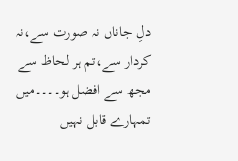دلِ جاناں نہ صورت سے،نہ کردار سے،تم ہر لحاظ سے مجھ سے افضل ہو۔۔۔۔میں تمہارے قابل نہیں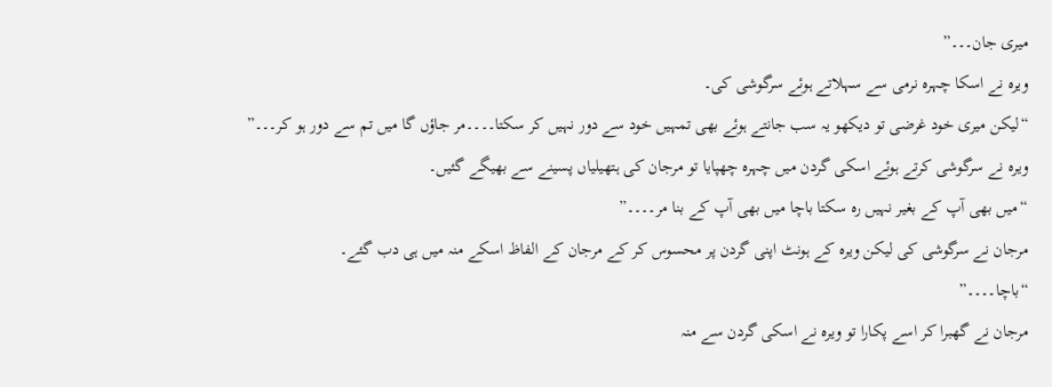میری جان۔۔۔”
ویرہ نے اسکا چہرہ نرمی سے سہلاتے ہوئے سرگوشی کی۔
“لیکن میری خود غرضی تو دیکھو یہ سب جانتے ہوئے بھی تمہیں خود سے دور نہیں کر سکتا۔۔۔۔مر جاؤں گا میں تم سے دور ہو کر۔۔۔”
ویرہ نے سرگوشی کرتے ہوئے اسکی گردن میں چہرہ چھپایا تو مرجان کی ہتھیلیاں پسینے سے بھیگے گئیں۔
“میں بھی آپ کے بغیر نہیں رہ سکتا باچا میں بھی آپ کے بنا مر۔۔۔۔”
مرجان نے سرگوشی کی لیکن ویرہ کے ہونٹ اپنی گردن پر محسوس کر کے مرجان کے الفاظ اسکے منہ میں ہی دب گئے۔
“باچا۔۔۔۔”
مرجان نے گھبرا کر اسے پکارا تو ویرہ نے اسکی گردن سے منہ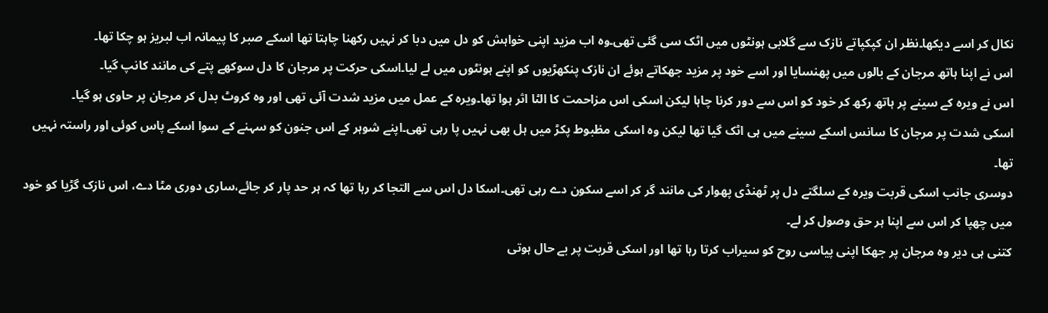نکال کر اسے دیکھا۔نظر ان کپکپاتے نازک سے گلابی ہونٹوں میں اٹک سی گئی تھی۔وہ اب مزید اپنی خواہش کو دل میں دبا کر نہیں رکھنا چاہتا تھا اسکے صبر کا پیمانہ اب لبریز ہو چکا تھا۔
اس نے اپنا ہاتھ مرجان کے بالوں میں پھنسایا اور اسے خود پر مزید جھکاتے ہوئے ان نازک پنکھڑیوں کو اپنے ہونٹوں میں لے لیا۔اسکی حرکت پر مرجان کا دل سوکھے پتے کی مانند کانپ گیا۔
اس نے ویرہ کے سینے پر ہاتھ رکھ کر خود کو اس سے دور کرنا چاہا لیکن اسکی اس مزاحمت کا الٹا اثر ہوا تھا۔ویرہ کے عمل میں مزید شدت آئی تھی اور وہ کروٹ بدل کر مرجان پر حاوی ہو گیا۔
اسکی شدت پر مرجان کا سانس اسکے سینے میں ہی اٹک گیا تھا لیکن وہ اسکی مظبوط پکڑ میں ہل بھی نہیں پا رہی تھی۔اپنے شوہر کے اس جنون کو سہنے کے سوا اسکے پاس کوئی اور راستہ نہیں تھا۔
دوسری جانب اسکی قربت ویرہ کے سلگتے دل پر ٹھنڈی پھوار کی مانند گر کر اسے سکون دے رہی تھی۔اسکا دل اس سے التجا کر رہا تھا کہ ہر حد پار کر جائے،ساری دوری مٹا دے، اس نازک گڑیا کو خود میں چھپا کر اس سے اپنا ہر حق وصول کر لے۔
کتنی ہی دیر وہ مرجان پر جھکا اپنی پیاسی روح کو سیراب کرتا رہا تھا اور اسکی قربت پر بے حال ہوتی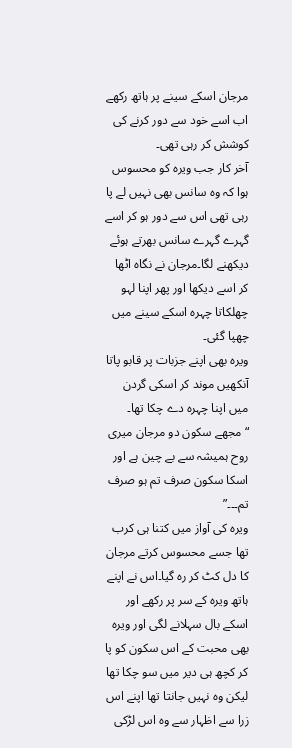مرجان اسکے سینے پر ہاتھ رکھے اب اسے خود سے دور کرنے کی کوشش کر رہی تھی۔
آخر کار جب ویرہ کو محسوس ہوا کہ وہ سانس بھی نہیں لے پا رہی تھی اس سے دور ہو کر اسے گہرے گہرے سانس بھرتے ہوئے دیکھنے لگا۔مرجان نے نگاہ اٹھا کر اسے دیکھا اور پھر اپنا لہو چھلکاتا چہرہ اسکے سینے میں چھپا گئی۔
ویرہ بھی اپنے جزبات پر قابو پاتا آنکھیں موند کر اسکی گردن میں اپنا چہرہ دے چکا تھا۔
“مجھے سکون دو مرجان میری روح ہمیشہ سے بے چین ہے اور اسکا سکون صرف تم ہو صرف تم۔۔۔”
ویرہ کی آواز میں کتنا ہی کرب تھا جسے محسوس کرتے مرجان کا دل کٹ کر رہ گیا۔اس نے اپنے ہاتھ ویرہ کے سر پر رکھے اور اسکے بال سہلانے لگی اور ویرہ بھی محبت کے اس سکون کو پا کر کچھ ہی دیر میں سو چکا تھا لیکن وہ نہیں جانتا تھا اپنے اس زرا سے اظہار سے وہ اس لڑکی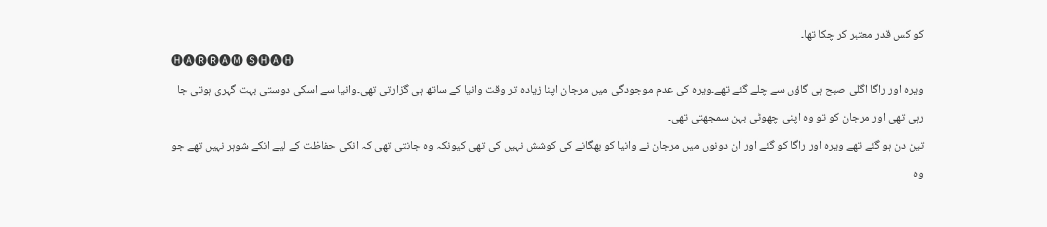کو کس قدر معتبر کر چکا تھا۔
🅗🅐🅡🅡🅐🅜 🅢🅗🅐🅗
ویرہ اور راگا اگلی صبح ہی گاؤں سے چلے گئے تھے۔ویرہ کی عدم موجودگی میں مرجان اپنا زیادہ تر وقت وانیا کے ساتھ ہی گزارتی تھی۔وانیا سے اسکی دوستی بہت گہری ہوتی جا رہی تھی اور مرجان کو تو وہ اپنی چھوٹی بہن سمجھتی تھی۔
تین دن ہو گئے تھے ویرہ اور راگا کو گئے اور ان دونوں میں مرجان نے وانیا کو بھگانے کی کوشش نہیں کی تھی کیونکہ وہ جانتی تھی کہ انکی حفاظت کے لیے انکے شوہر نہیں تھے جو وہ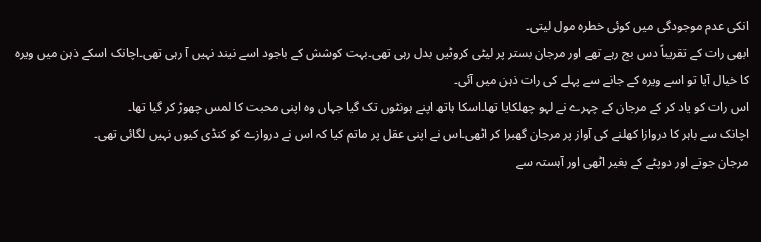انکی عدم موجودگی میں کوئی خطرہ مول لیتی۔
ابھی رات کے تقریباً دس بج رہے تھے اور مرجان بستر پر لیٹی کروٹیں بدل رہی تھی۔بہت کوشش کے باجود اسے نیند نہیں آ رہی تھی۔اچانک اسکے ذہن میں ویرہ کا خیال آیا تو اسے ویرہ کے جانے سے پہلے کی رات ذہن میں آئی۔
اس رات کو یاد کر کے مرجان کے چہرے نے لہو چھلکایا تھا۔اسکا ہاتھ اپنے ہونٹوں تک گیا جہاں وہ اپنی محبت کا لمس چھوڑ کر گیا تھا۔
اچانک سے باہر کا دروازا کھلنے کی آواز پر مرجان گھبرا کر اٹھی۔اس نے اپنی عقل پر ماتم کیا کہ اس نے دروازے کو کنڈی کیوں نہیں لگائی تھی۔
مرجان جوتے اور دوپٹے کے بغیر اٹھی اور آہستہ سے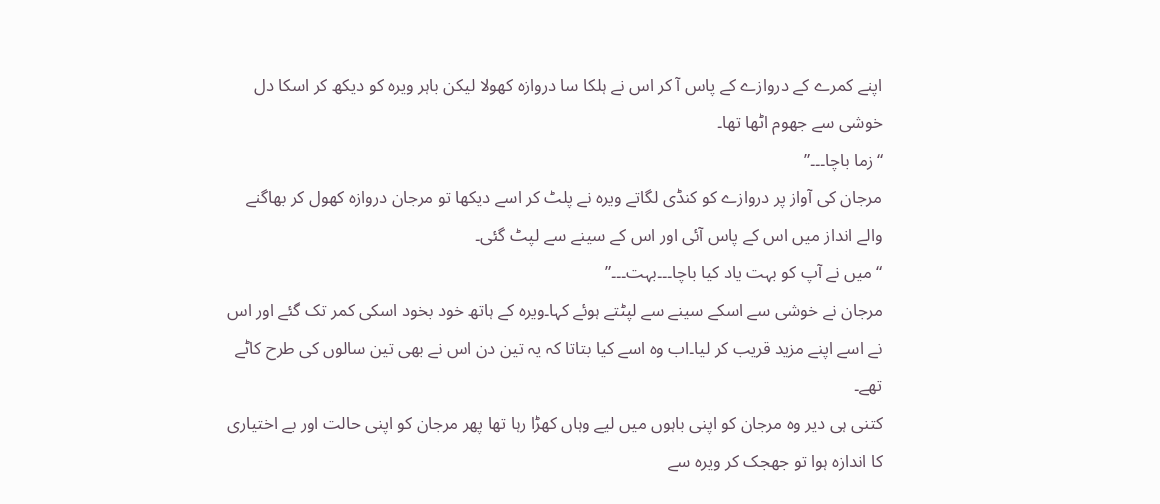اپنے کمرے کے دروازے کے پاس آ کر اس نے ہلکا سا دروازہ کھولا لیکن باہر ویرہ کو دیکھ کر اسکا دل خوشی سے جھوم اٹھا تھا۔
“زما باچا۔۔۔”
مرجان کی آواز پر دروازے کو کنڈی لگاتے ویرہ نے پلٹ کر اسے دیکھا تو مرجان دروازہ کھول کر بھاگنے والے انداز میں اس کے پاس آئی اور اس کے سینے سے لپٹ گئی۔
“میں نے آپ کو بہت یاد کیا باچا۔۔۔بہت۔۔۔”
مرجان نے خوشی سے اسکے سینے سے لپٹتے ہوئے کہا۔ویرہ کے ہاتھ خود بخود اسکی کمر تک گئے اور اس نے اسے اپنے مزید قریب کر لیا۔اب وہ اسے کیا بتاتا کہ یہ تین دن اس نے بھی تین سالوں کی طرح کاٹے تھے۔
کتنی ہی دیر وہ مرجان کو اپنی باہوں میں لیے وہاں کھڑا رہا تھا پھر مرجان کو اپنی حالت اور بے اختیاری کا اندازہ ہوا تو جھجک کر ویرہ سے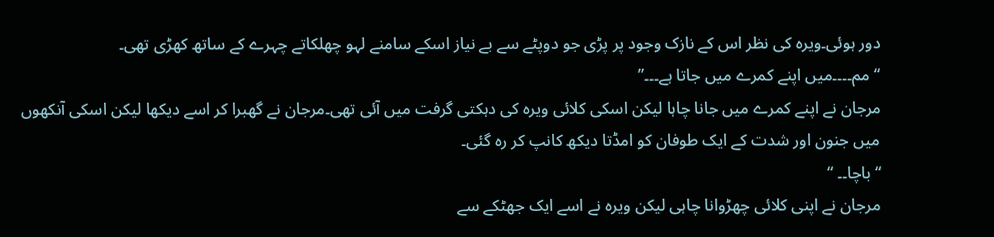دور ہوئی۔ویرہ کی نظر اس کے نازک وجود پر پڑی جو دوپٹے سے بے نیاز اسکے سامنے لہو چھلکاتے چہرے کے ساتھ کھڑی تھی۔
“مم۔۔۔۔میں اپنے کمرے میں جاتا ہے۔۔۔”
مرجان نے اپنے کمرے میں جانا چاہا لیکن اسکی کلائی ویرہ کی دہکتی گرفت میں آئی تھی۔مرجان نے گھبرا کر اسے دیکھا لیکن اسکی آنکھوں میں جنون اور شدت کے ایک طوفان کو امڈتا دیکھ کانپ کر رہ گئی۔
“باچا۔۔ “
مرجان نے اپنی کلائی چھڑوانا چاہی لیکن ویرہ نے اسے ایک جھٹکے سے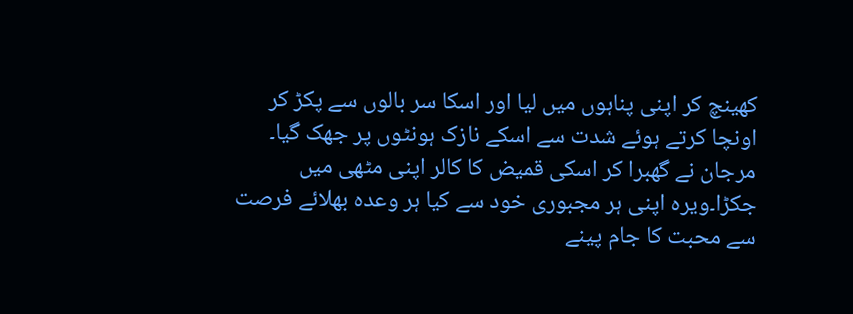کھینچ کر اپنی پناہوں میں لیا اور اسکا سر بالوں سے پکڑ کر اونچا کرتے ہوئے شدت سے اسکے نازک ہونٹوں پر جھک گیا۔
مرجان نے گھبرا کر اسکی قمیض کا کالر اپنی مٹھی میں جکڑا۔ویرہ اپنی ہر مجبوری خود سے کیا ہر وعدہ بھلائے فرصت سے محبت کا جام پینے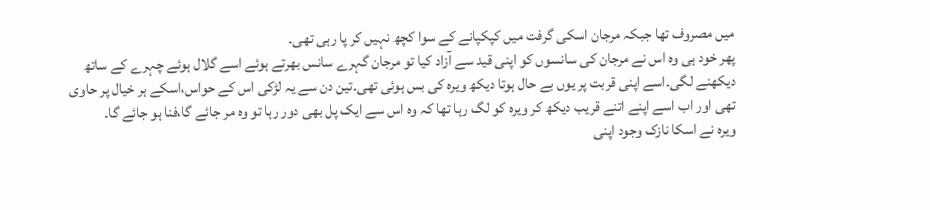میں مصروف تھا جبکہ مرجان اسکی گرفت میں کپکپانے کے سوا کچھ نہیں کر پا رہی تھی۔
پھر خود ہی وہ اس نے مرجان کی سانسوں کو اپنی قید سے آزاد کیا تو مرجان گہرے سانس بھرتے ہوئے اسے گلال ہوئے چہرے کے ساتھ دیکھنے لگی۔اسے اپنی قربت پر یوں بے حال ہوتا دیکھ ویرہ کی بس ہوئی تھی۔تین دن سے یہ لڑکی اس کے حواس،اسکے ہر خیال پر حاوی تھی اور اب اسے اپنے اتنے قریب دیکھ کر ویرہ کو لگ رہا تھا کہ وہ اس سے ایک پل بھی دور رہا تو وہ مر جائے گا،فنا ہو جائے گا۔
ویرہ نے اسکا نازک وجود اپنی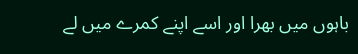باہوں میں بھرا اور اسے اپنے کمرے میں لے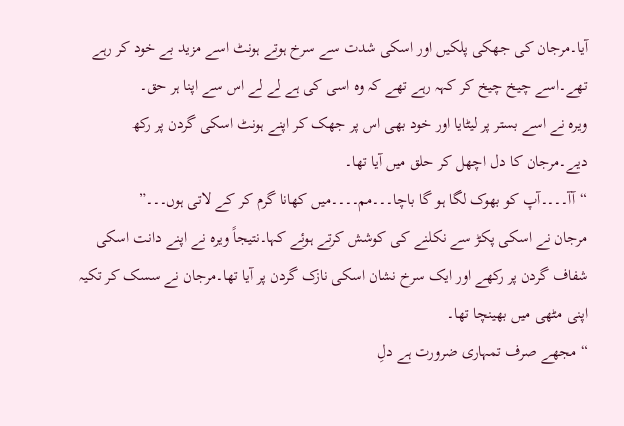آیا۔مرجان کی جھکی پلکیں اور اسکی شدت سے سرخ ہوتے ہونٹ اسے مزید بے خود کر رہے تھے۔اسے چیخ چیخ کر کہہ رہے تھے کہ وہ اسی کی ہے لے لے اس سے اپنا ہر حق۔
ویرہ نے اسے بستر پر لیٹایا اور خود بھی اس پر جھک کر اپنے ہونٹ اسکی گردن پر رکھ دیے۔مرجان کا دل اچھل کر حلق میں آیا تھا۔
“آآ۔۔۔۔آپ کو بھوک لگا ہو گا باچا۔۔۔مم۔۔۔۔میں کھانا گرم کر کے لاتی ہوں۔۔۔”
مرجان نے اسکی پکڑ سے نکلنے کی کوشش کرتے ہوئے کہا۔نتیجاً ویرہ نے اپنے دانت اسکی شفاف گردن پر رکھے اور ایک سرخ نشان اسکی نازک گردن پر آیا تھا۔مرجان نے سسک کر تکیہ اپنی مٹھی میں بھینچا تھا۔
“مجھے صرف تمہاری ضرورت ہے دلِ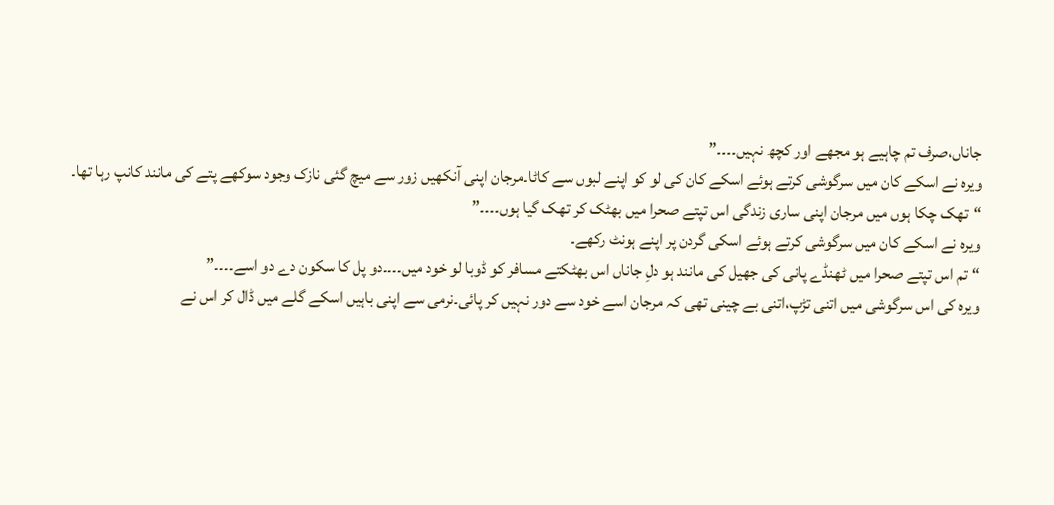جاناں،صرف تم چاہیے ہو مجھے اور کچھ نہیں۔۔۔۔”
ویرہ نے اسکے کان میں سرگوشی کرتے ہوئے اسکے کان کی لو کو اپنے لبوں سے کاٹا۔مرجان اپنی آنکھیں زور سے میچ گئی نازک وجود سوکھے پتے کی مانند کانپ رہا تھا۔
“تھک چکا ہوں میں مرجان اپنی ساری زندگی اس تپتے صحرا میں بھٹک کر تھک گیا ہوں۔۔۔۔”
ویرہ نے اسکے کان میں سرگوشی کرتے ہوئے اسکی گردن پر اپنے ہونٹ رکھے۔
“تم اس تپتے صحرا میں ٹھنڈے پانی کی جھیل کی مانند ہو دلِ جاناں اس بھٹکتے مسافر کو ڈوبا لو خود میں۔۔۔۔دو پل کا سکون دے دو اسے۔۔۔۔”
ویرہ کی اس سرگوشی میں اتنی تڑپ،اتنی بے چینی تھی کہ مرجان اسے خود سے دور نہیں کر پائی۔نرمی سے اپنی باہیں اسکے گلے میں ڈال کر اس نے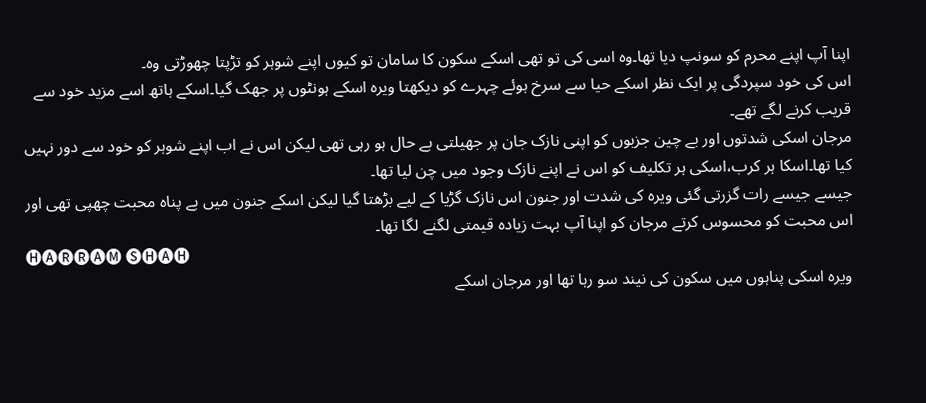اپنا آپ اپنے محرم کو سونپ دیا تھا۔وہ اسی کی تو تھی اسکے سکون کا سامان تو کیوں اپنے شوہر کو تڑپتا چھوڑتی وہ۔
اس کی خود سپردگی پر ایک نظر اسکے حیا سے سرخ ہوئے چہرے کو دیکھتا ویرہ اسکے ہونٹوں پر جھک گیا۔اسکے ہاتھ اسے مزید خود سے قریب کرنے لگے تھے۔
مرجان اسکی شدتوں اور بے چین جزبوں کو اپنی نازک جان پر جھیلتی بے حال ہو رہی تھی لیکن اس نے اب اپنے شوہر کو خود سے دور نہیں کیا تھا۔اسکا ہر کرب،اسکی ہر تکلیف کو اس نے اپنے نازک وجود میں چن لیا تھا۔
جیسے جیسے رات گزرتی گئی ویرہ کی شدت اور جنون اس نازک گڑیا کے لیے بڑھتا گیا لیکن اسکے جنون میں بے پناہ محبت چھپی تھی اور اس محبت کو محسوس کرتے مرجان کو اپنا آپ بہت زیادہ قیمتی لگنے لگا تھا۔
🅗🅐🅡🅡🅐🅜 🅢🅗🅐🅗
ویرہ اسکی پناہوں میں سکون کی نیند سو رہا تھا اور مرجان اسکے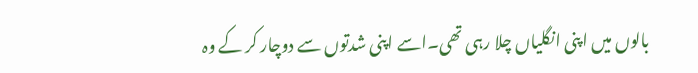بالوں میں اپنی انگلیاں چلا رہی تھی۔اسے اپنی شدتوں سے دوچار کر کے وہ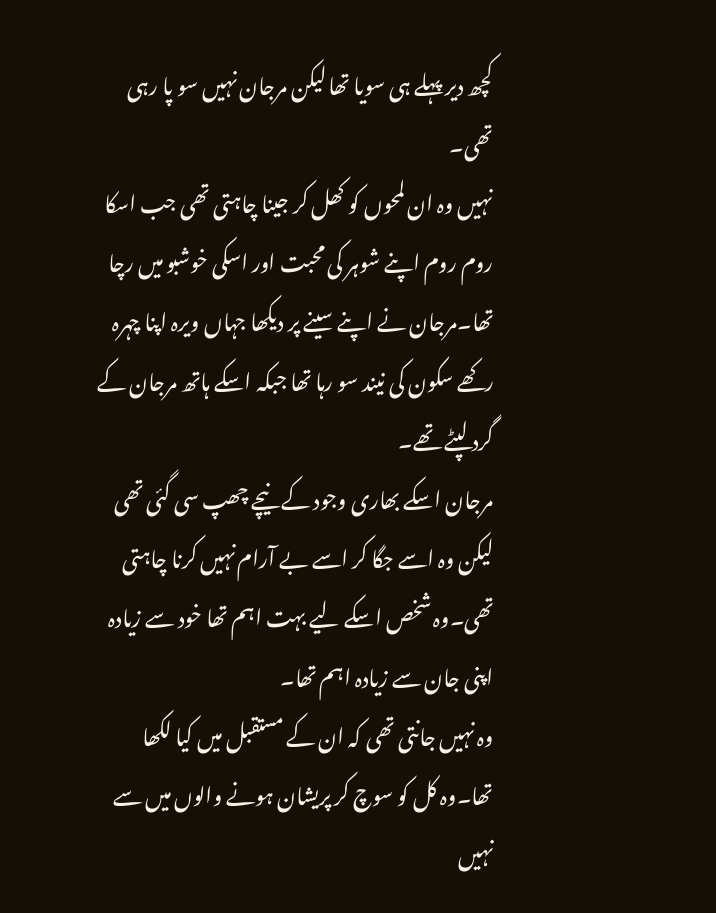کچھ دیر پہلے ہی سویا تھا لیکن مرجان نہیں سو پا رہی تھی۔
نہیں وہ ان لمحوں کو کھل کر جینا چاہتی تھی جب اسکا روم روم اپنے شوہر کی محبت اور اسکی خوشبو میں رچا تھا۔مرجان نے اپنے سینے پر دیکھا جہاں ویرہ اپنا چہرہ رکھے سکون کی نیند سو رہا تھا جبکہ اسکے ہاتھ مرجان کے گرد لپٹے تھے۔
مرجان اسکے بھاری وجود کے نیچے چھپ سی گئی تھی لیکن وہ اسے جگا کر اسے بے آرام نہیں کرنا چاہتی تھی۔وہ شخص اسکے لیے بہت اہم تھا خود سے زیادہ اپنی جان سے زیادہ اہم تھا۔
وہ نہیں جانتی تھی کہ ان کے مستقبل میں کیا لکھا تھا۔وہ کل کو سوچ کر پریشان ہونے والوں میں سے نہیں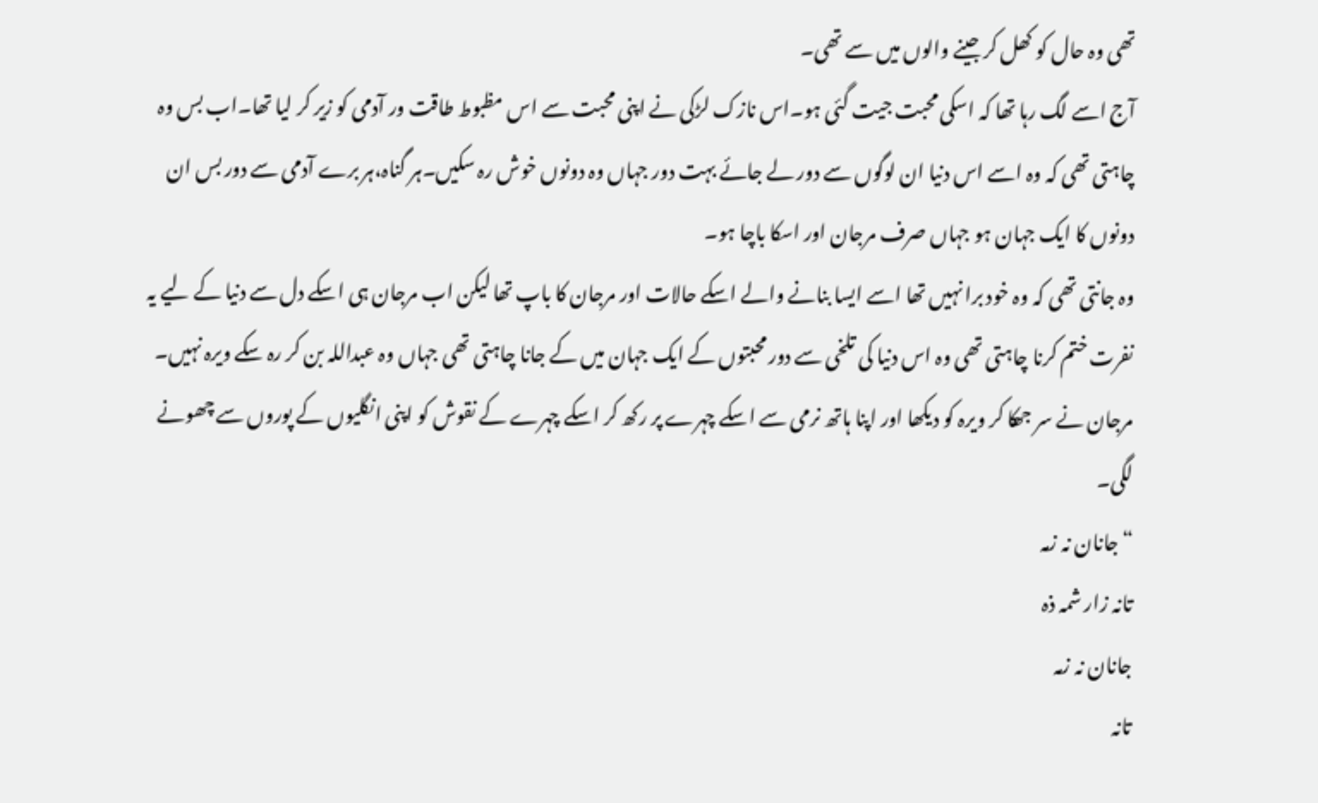تھی وہ حال کو کھل کر جینے والوں میں سے تھی۔
آج اسے لگ رہا تھا کہ اسکی محبت جیت گئی ہو۔اس نازک لڑکی نے اپنی محبت سے اس مظبوط طاقت ور آدمی کو زیر کر لیا تھا۔اب بس وہ چاہتی تھی کہ وہ اسے اس دنیا ان لوگوں سے دور لے جائے بہت دور جہاں وہ دونوں خوش رہ سکیں۔ہر گناہ،ہر برے آدمی سے دور بس ان دونوں کا ایک جہان ہو جہاں صرف مرجان اور اسکا باچا ہو۔
وہ جانتی تھی کہ وہ خود برا نہیں تھا اسے ایسا بنانے والے اسکے حالات اور مرجان کا باپ تھا لیکن اب مرجان ہی اسکے دل سے دنیا کے لیے یہ نفرت ختم کرنا چاہتی تھی وہ اس دنیا کی تلخی سے دور محبتوں کے ایک جہان میں کے جانا چاہتی تھی جہاں وہ عبداللہ بن کر رہ سکے ویرہ نہیں۔
مرجان نے سر جھکا کر ویرہ کو دیکھا اور اپنا ہاتھ نرمی سے اسکے چہرے پر رکھ کر اسکے چہرے کے نقوش کو اپنی انگلیوں کے پوروں سے چھونے لگی۔
“جانان نہ زمہ
تانہ زار شمہ ذہ
جانان نہ زمہ
تانہ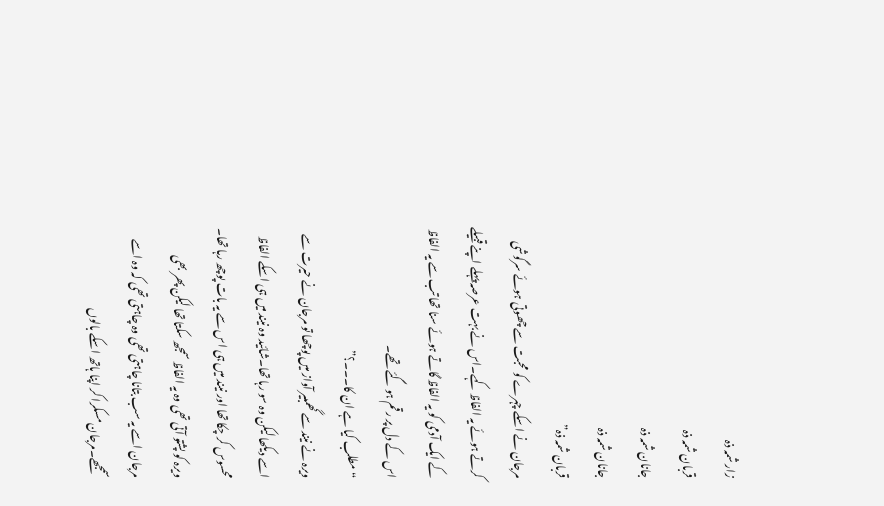زار شمہ ذہ
قربان شمہ ذہ
جانان شمہ ذہ
جانان شمہ ذہ
قربان شمہ ذہ”
مرجان نے اسکے چہرے کو محبت سے چھوتی ہوئے سرگوشی کرتے ہوئے یہ الفاظ کہے۔اس نے بہت عرصہ پہلے اپنے قبیلے کے ایک آدمی کو یہ الفاظ گاتے ہوئے سنا تھا تب سے یہ الفاظ اس کے دل پر رقم ہو گئے تھے۔
“مطلب کیا ہے ان کا۔۔۔؟”
ویرہ نے نیند سے گھمبیر آواز میں پوچھا تو مرجان نے حیرت سے اسے دیکھا لیکن وہ سو رہا تھا۔شائید وہ نیند میں ہی اسکے الفاظ محسوس کر چکا تھا اور نیند میں ہی اس سے یہ بات پوچھ رہا تھا۔
ویرہ کو پشتو آتی تھی وہ یہ الفاظ سمجھ سکتا تھا لیکن پھر بھی مرجان اسے یہ سب بتانا چاہتی تھی وہ چاہتی تھی کہ وہ اسے سمجھے۔مرجان مسکرا کر اپنا ہاتھ اسکے بالوں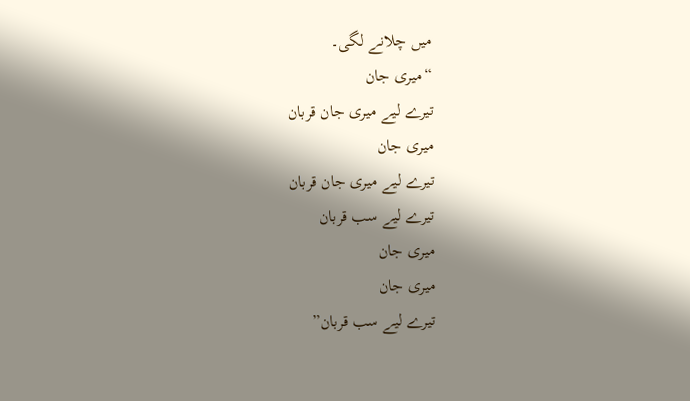میں چلانے لگی۔
“میری جان
تیرے لیے میری جان قربان
میری جان
تیرے لیے میری جان قربان
تیرے لیے سب قربان
میری جان
میری جان
تیرے لیے سب قربان”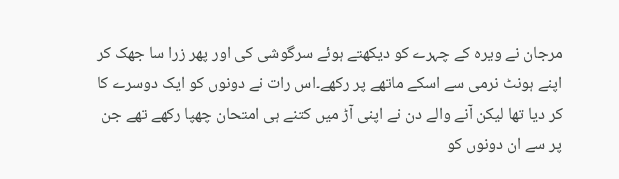مرجان نے ویرہ کے چہرے کو دیکھتے ہوئے سرگوشی کی اور پھر زرا سا جھک کر اپنے ہونٹ نرمی سے اسکے ماتھے پر رکھے۔اس رات نے دونوں کو ایک دوسرے کا کر دیا تھا لیکن آنے والے دن نے اپنی آڑ میں کتنے ہی امتحان چھپا رکھے تھے جن پر سے ان دونوں کو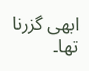ابھی گزرنا تھا۔